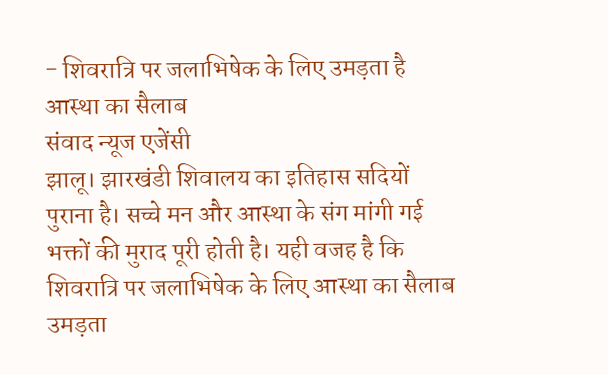- शिवरात्रि पर जलाभिषेक के लिए उमड़ता है आस्था का सैलाब
संवाद न्यूज एजेंसी
झालू। झारखंडी शिवालय का इतिहास सदियों पुराना है। सच्चे मन और आस्था के संग मांगी गई भक्तों की मुराद पूरी होती है। यही वजह है कि शिवरात्रि पर जलाभिषेक के लिए आस्था का सैलाब उमड़ता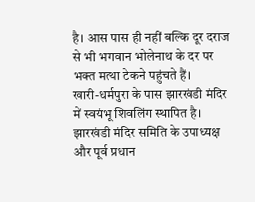है। आस पास ही नहीं बल्कि दूर दराज से भी भगवान भोलेनाथ के दर पर भक्त मत्था टेकने पहुंचते हैं।
खारी-धर्मपुरा के पास झारखंडी मंदिर में स्वयंभू शिवलिंग स्थापित है। झारखंडी मंदिर समिति के उपाध्यक्ष और पूर्व प्रधान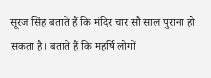सूरज सिंह बताते हैं कि मंदिर चार सौ साल पुराना हो सकता है। बताते हैं कि महर्षि लोगों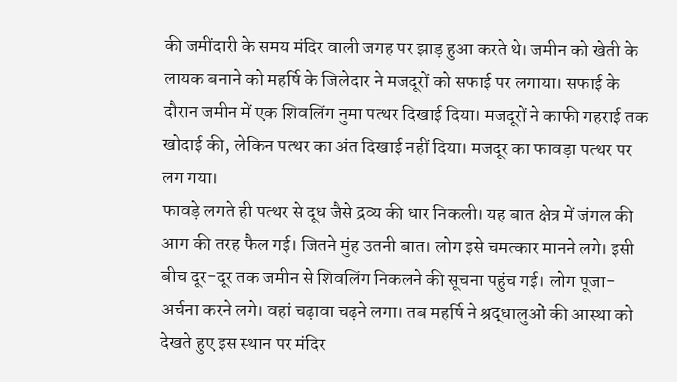की जमींदारी के समय मंदिर वाली जगह पर झाड़ हुआ करते थे। जमीन को खेती के लायक बनाने को महर्षि के जिलेदार ने मजदूरों को सफाई पर लगाया। सफाई के दौरान जमीन में एक शिवलिंग नुमा पत्थर दिखाई दिया। मजदूरों ने काफी गहराई तक खोदाई की, लेकिन पत्थर का अंत दिखाई नहीं दिया। मजदूर का फावड़ा पत्थर पर लग गया।
फावड़े लगते ही पत्थर से दूध जैसे द्रव्य की धार निकली। यह बात क्षेत्र में जंगल की आग की तरह फैल गई। जितने मुंह उतनी बात। लोग इसे चमत्कार मानने लगे। इसी बीच दूर-दूर तक जमीन से शिवलिंग निकलने की सूचना पहुंच गई। लोग पूजा-अर्चना करने लगे। वहां चढ़ावा चढ़ने लगा। तब महर्षि ने श्रद्धालुओं की आस्था को देखते हुए इस स्थान पर मंदिर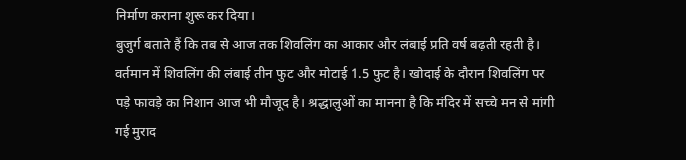निर्माण कराना शुरू कर दिया।
बुजुर्ग बताते हैं कि तब से आज तक शिवलिंग का आकार और लंबाई प्रति वर्ष बढ़ती रहती है। वर्तमान में शिवलिंग की लंबाई तीन फुट और मोटाई 1.5 फुट है। खोदाई के दौरान शिवलिंग पर पड़े फावड़े का निशान आज भी मौजूद है। श्रद्धालुओं का मानना है कि मंदिर में सच्चे मन से मांगी गई मुराद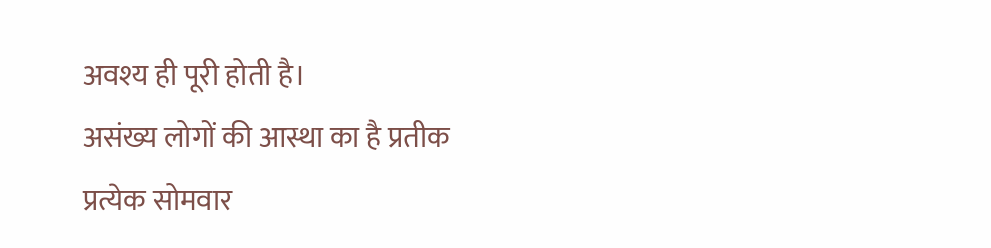अवश्य ही पूरी होती है।
असंख्य लोगों की आस्था का है प्रतीक
प्रत्येक सोमवार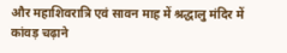और महाशिवरात्रि एवं सावन माह में श्रद्धालु मंदिर में कांवड़ चढ़ाने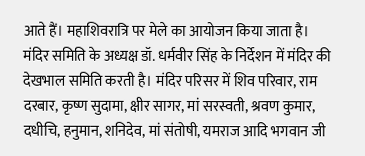आते हैं। महाशिवरात्रि पर मेले का आयोजन किया जाता है। मंदिर समिति के अध्यक्ष डॉ. धर्मवीर सिंह के निर्देशन में मंदिर की देखभाल समिति करती है। मंदिर परिसर में शिव परिवार, राम दरबार, कृष्ण सुदामा, क्षीर सागर, मां सरस्वती, श्रवण कुमार, दधीचि, हनुमान, शनिदेव, मां संतोषी, यमराज आदि भगवान जी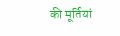की मूर्तियां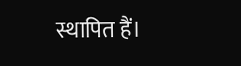स्थापित हैं।